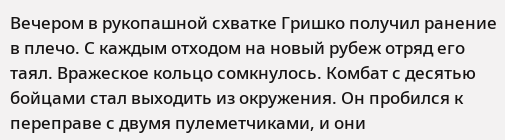Вечером в рукопашной схватке Гришко получил ранение в плечо. С каждым отходом на новый рубеж отряд его таял. Вражеское кольцо сомкнулось. Комбат с десятью бойцами стал выходить из окружения. Он пробился к переправе с двумя пулеметчиками, и они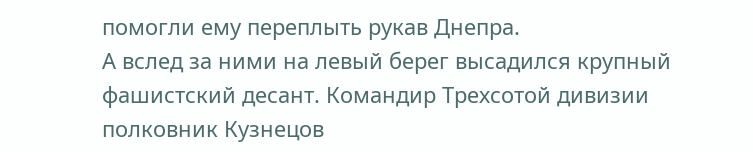помогли ему переплыть рукав Днепра.
А вслед за ними на левый берег высадился крупный фашистский десант. Командир Трехсотой дивизии полковник Кузнецов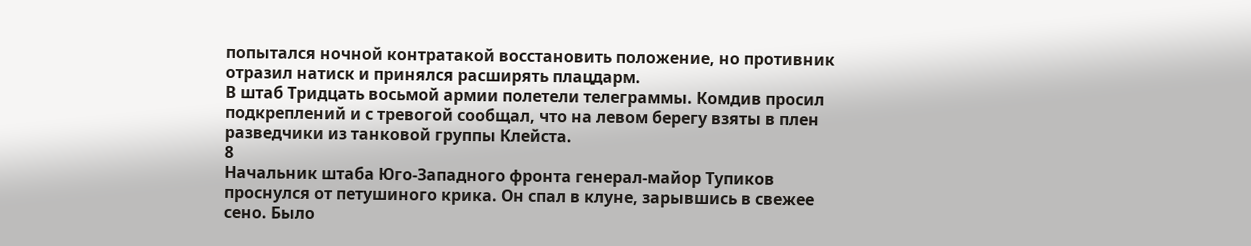попытался ночной контратакой восстановить положение, но противник отразил натиск и принялся расширять плацдарм.
В штаб Тридцать восьмой армии полетели телеграммы. Комдив просил подкреплений и с тревогой сообщал, что на левом берегу взяты в плен разведчики из танковой группы Клейста.
8
Начальник штаба Юго-Западного фронта генерал-майор Тупиков проснулся от петушиного крика. Он спал в клуне, зарывшись в свежее сено. Было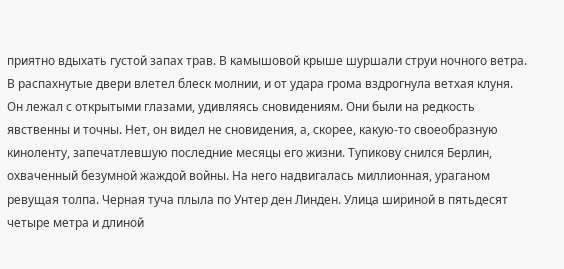приятно вдыхать густой запах трав. В камышовой крыше шуршали струи ночного ветра. В распахнутые двери влетел блеск молнии, и от удара грома вздрогнула ветхая клуня.
Он лежал с открытыми глазами, удивляясь сновидениям. Они были на редкость явственны и точны. Нет, он видел не сновидения, а, скорее, какую-то своеобразную киноленту, запечатлевшую последние месяцы его жизни. Тупикову снился Берлин, охваченный безумной жаждой войны. На него надвигалась миллионная, ураганом ревущая толпа. Черная туча плыла по Унтер ден Линден. Улица шириной в пятьдесят четыре метра и длиной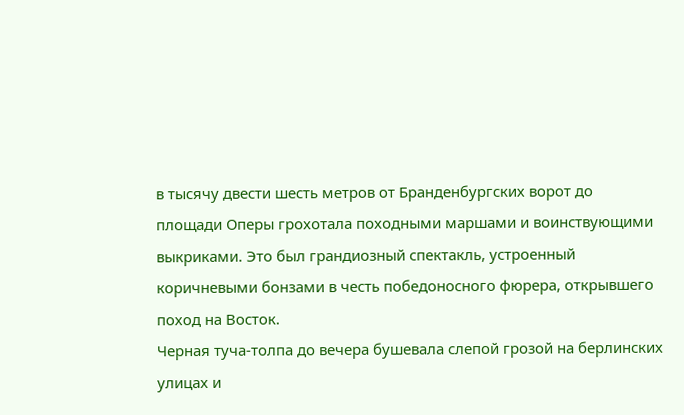в тысячу двести шесть метров от Бранденбургских ворот до площади Оперы грохотала походными маршами и воинствующими выкриками. Это был грандиозный спектакль, устроенный коричневыми бонзами в честь победоносного фюрера, открывшего поход на Восток.
Черная туча-толпа до вечера бушевала слепой грозой на берлинских улицах и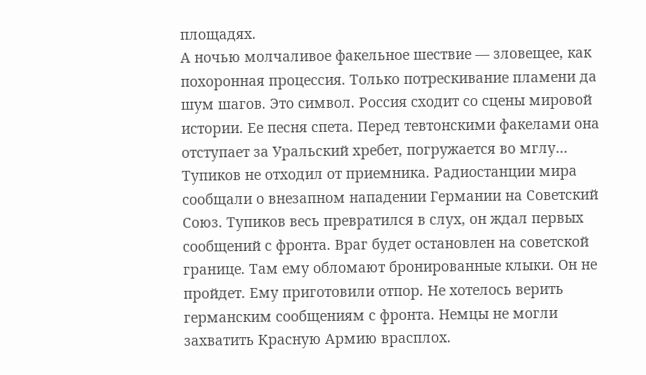площадях.
А ночью молчаливое факельное шествие — зловещее, как похоронная процессия. Только потрескивание пламени да шум шагов. Это символ. Россия сходит со сцены мировой истории. Ее песня спета. Перед тевтонскими факелами она отступает за Уральский хребет, погружается во мглу…
Тупиков не отходил от приемника. Радиостанции мира сообщали о внезапном нападении Германии на Советский Союз. Тупиков весь превратился в слух, он ждал первых сообщений с фронта. Враг будет остановлен на советской границе. Там ему обломают бронированные клыки. Он не пройдет. Ему приготовили отпор. Не хотелось верить германским сообщениям с фронта. Немцы не могли захватить Красную Армию врасплох.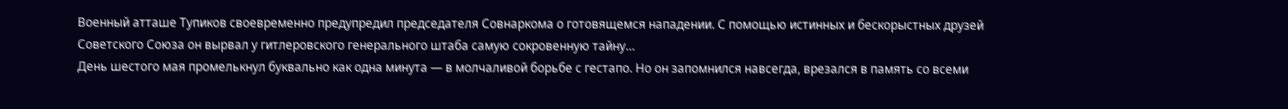Военный атташе Тупиков своевременно предупредил председателя Совнаркома о готовящемся нападении. С помощью истинных и бескорыстных друзей Советского Союза он вырвал у гитлеровского генерального штаба самую сокровенную тайну…
День шестого мая промелькнул буквально как одна минута — в молчаливой борьбе с гестапо. Но он запомнился навсегда, врезался в память со всеми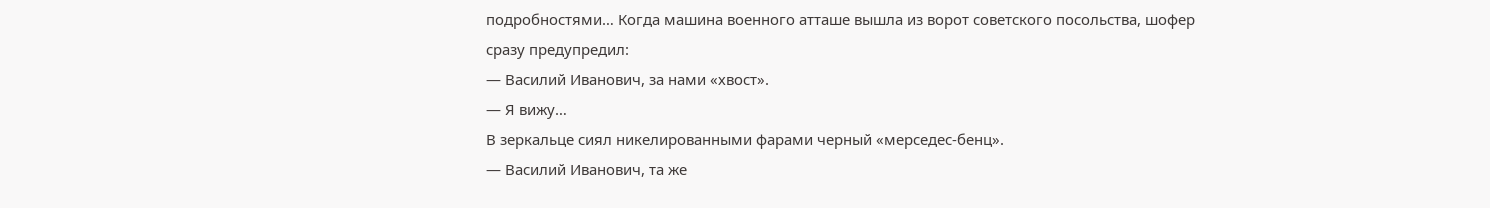подробностями… Когда машина военного атташе вышла из ворот советского посольства, шофер сразу предупредил:
— Василий Иванович, за нами «хвост».
— Я вижу…
В зеркальце сиял никелированными фарами черный «мерседес-бенц».
— Василий Иванович, та же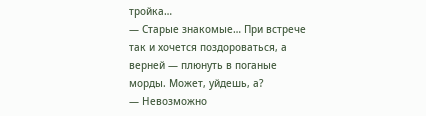тройка…
— Старые знакомые… При встрече так и хочется поздороваться, а верней — плюнуть в поганые морды. Может, уйдешь, а?
— Невозможно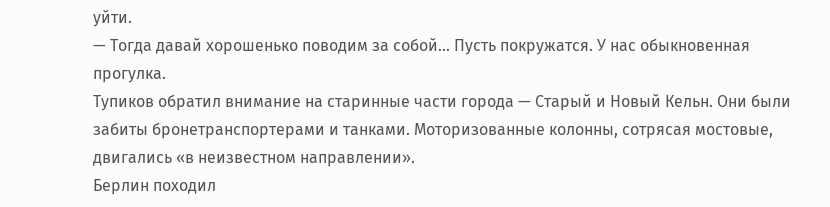уйти.
— Тогда давай хорошенько поводим за собой… Пусть покружатся. У нас обыкновенная прогулка.
Тупиков обратил внимание на старинные части города — Старый и Новый Кельн. Они были забиты бронетранспортерами и танками. Моторизованные колонны, сотрясая мостовые, двигались «в неизвестном направлении».
Берлин походил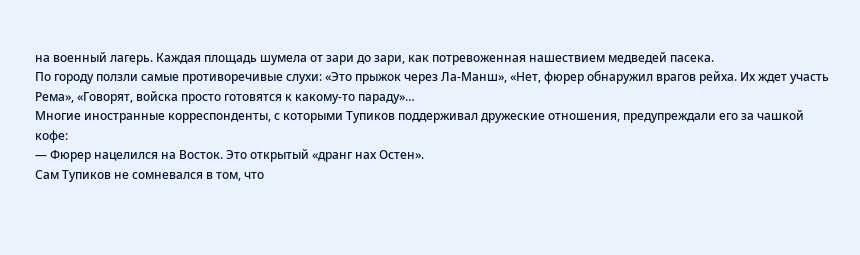на военный лагерь. Каждая площадь шумела от зари до зари, как потревоженная нашествием медведей пасека.
По городу ползли самые противоречивые слухи: «Это прыжок через Ла-Манш», «Нет, фюрер обнаружил врагов рейха. Их ждет участь Рема», «Говорят, войска просто готовятся к какому-то параду»…
Многие иностранные корреспонденты, с которыми Тупиков поддерживал дружеские отношения, предупреждали его за чашкой кофе:
— Фюрер нацелился на Восток. Это открытый «дранг нах Остен».
Сам Тупиков не сомневался в том, что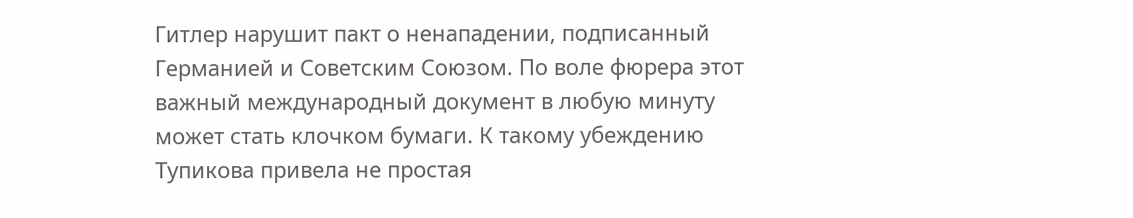Гитлер нарушит пакт о ненападении, подписанный Германией и Советским Союзом. По воле фюрера этот важный международный документ в любую минуту может стать клочком бумаги. К такому убеждению Тупикова привела не простая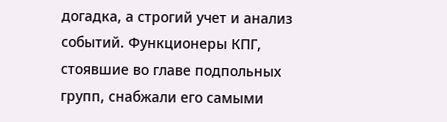догадка, а строгий учет и анализ событий. Функционеры КПГ, стоявшие во главе подпольных групп, снабжали его самыми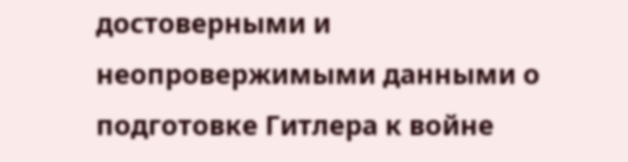достоверными и неопровержимыми данными о подготовке Гитлера к войне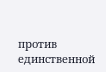против единственной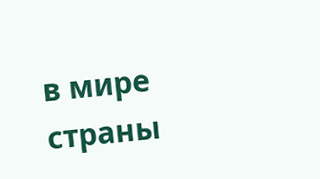в мире страны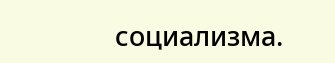социализма.